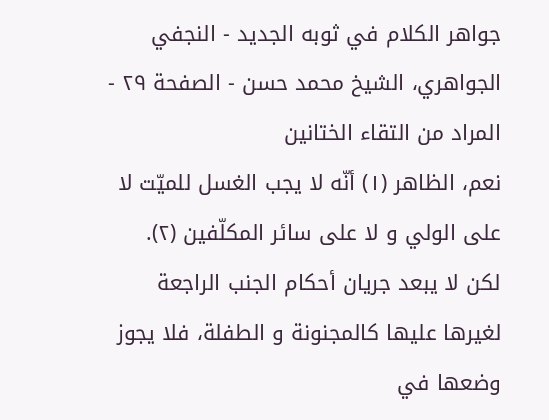جواهر الكلام في ثوبه الجديد - النجفي الجواهري، الشيخ محمد حسن - الصفحة ٢٩ - المراد من التقاء الختانين
نعم، الظاهر (١) أنّه لا يجب الغسل للميّت لا على الولي و لا على سائر المكلّفين (٢).
لكن لا يبعد جريان أحكام الجنب الراجعة لغيرها عليها كالمجنونة و الطفلة، فلا يجوز وضعها في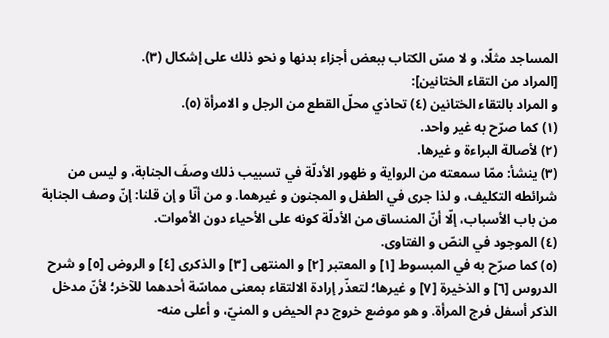المساجد مثلًا، و لا مسّ الكتاب ببعض أجزاء بدنها و نحو ذلك على إشكال (٣).
[المراد من التقاء الختانين]:
و المراد بالتقاء الختانين (٤) تحاذي محلّ القطع من الرجل و الامرأة (٥).
(١) كما صرّح به غير واحد.
(٢) لأصالة البراءة و غيرها.
(٣) ينشأ: ممّا سمعته من الرواية و ظهور الأدلّة في تسبيب ذلك وصفَ الجنابة، و ليس من شرائطه التكليف، و لذا جرى في الطفل و المجنون و غيرهما. و من أنّا و إن قلنا: إنّ وصف الجنابة من باب الأسباب، إلّا أنّ المنساق من الأدلّة كونه على الأحياء دون الأموات.
(٤) الموجود في النصّ و الفتاوى.
(٥) كما صرّح به في المبسوط [١] و المعتبر [٢] و المنتهى [٣] و الذكرى [٤] و الروض [٥] و شرح الدروس [٦] و الذخيرة [٧] و غيرها؛ لتعذّر إرادة الالتقاء بمعنى مماسّة أحدهما للآخر؛ لأنّ مدخل الذكر أسفل فرج المرأة. و هو موضع خروج دم الحيض و المنيّ، و أعلى منه-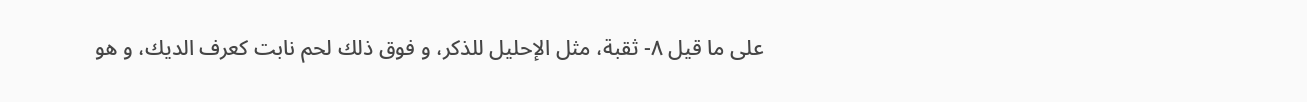على ما قيل ٨- ثقبة، مثل الإحليل للذكر، و فوق ذلك لحم نابت كعرف الديك، و هو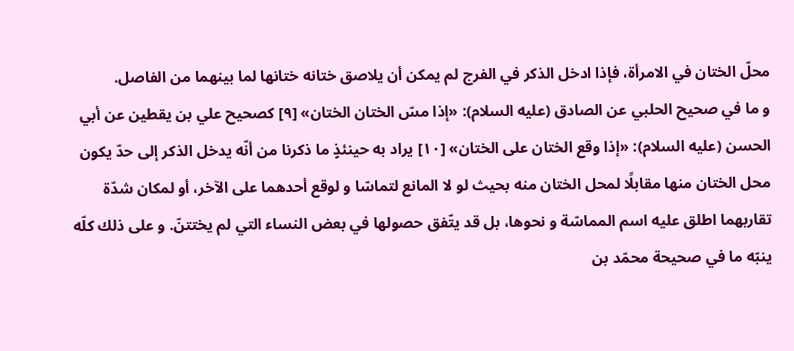محلّ الختان في الامرأة، فإذا ادخل الذكر في الفرج لم يمكن أن يلاصق ختانه ختانها لما بينهما من الفاصل.
و ما في صحيح الحلبي عن الصادق (عليه السلام): «إذا مسّ الختان الختان» [٩] كصحيح علي بن يقطين عن أبي الحسن (عليه السلام): «إذا وقع الختان على الختان» [١٠] يراد به حينئذٍ ما ذكرنا من أنّه يدخل الذكر إلى حدّ يكون محل الختان منها مقابلًا لمحل الختان منه بحيث لو لا المانع لتماسّا و لوقع أحدهما على الآخر، أو لمكان شدّة تقاربهما اطلق عليه اسم المماسّة و نحوها، بل قد يتّفق حصولها في بعض النساء التي لم يختتنّ. و على ذلك كلّه ينبّه ما في صحيحة محمّد بن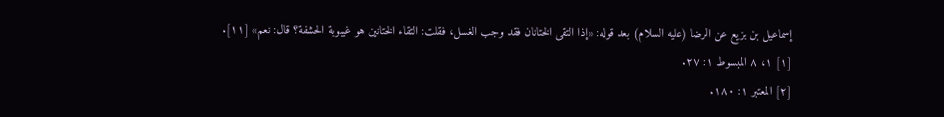إسماعيل بن بزيع عن الرضا (عليه السلام) بعد قوله: «إذا التقى الختانان فقد وجب الغسل، فقلت: التقاء الختانين هو غيبوبة الحشفة؟ قال: نعم» [١١].
[١] ١، ٨ المبسوط ١: ٢٧.
[٢] المعتبر ١: ١٨٠.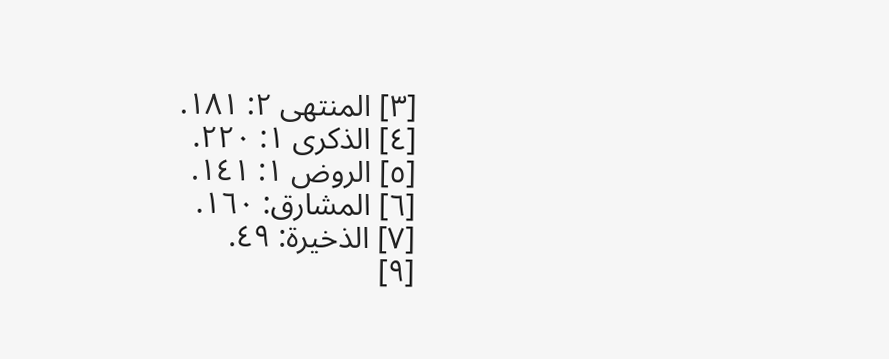[٣] المنتهى ٢: ١٨١.
[٤] الذكرى ١: ٢٢٠.
[٥] الروض ١: ١٤١.
[٦] المشارق: ١٦٠.
[٧] الذخيرة: ٤٩.
[٩]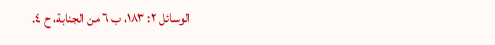الوسائل ٢: ١٨٣، ب ٦ من الجنابة، ح ٤.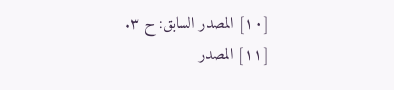[١٠] المصدر السابق: ح ٣.
[١١] المصدر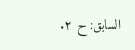السابق: ح ٢.